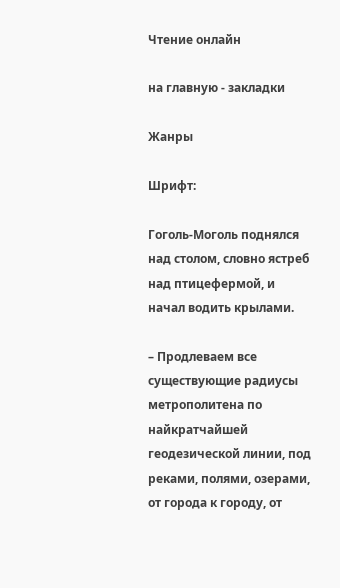Чтение онлайн

на главную - закладки

Жанры

Шрифт:

Гоголь-Моголь поднялся над столом, словно ястреб над птицефермой, и начал водить крылами.

– Продлеваем все существующие радиусы метрополитена по найкратчайшей геодезической линии, под реками, полями, озерами, от города к городу, от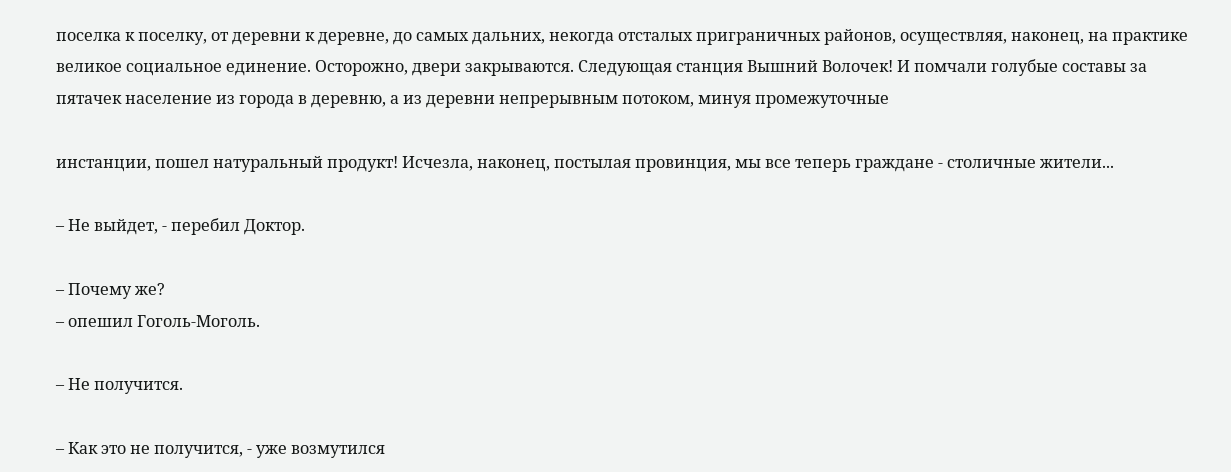поселка к поселку, от деревни к деревне, до самых дальних, некогда отсталых приграничных районов, осуществляя, наконец, на практике великое социальное единение. Осторожно, двери закрываются. Следующая станция Вышний Волочек! И помчали голубые составы за пятачек население из города в деревню, а из деревни непрерывным потоком, минуя промежуточные

инстанции, пошел натуральный продукт! Исчезла, наконец, постылая провинция, мы все теперь граждане - столичные жители...

– Не выйдет, - перебил Доктор.

– Почему же?
– опешил Гоголь-Моголь.

– Не получится.

– Как это не получится, - уже возмутился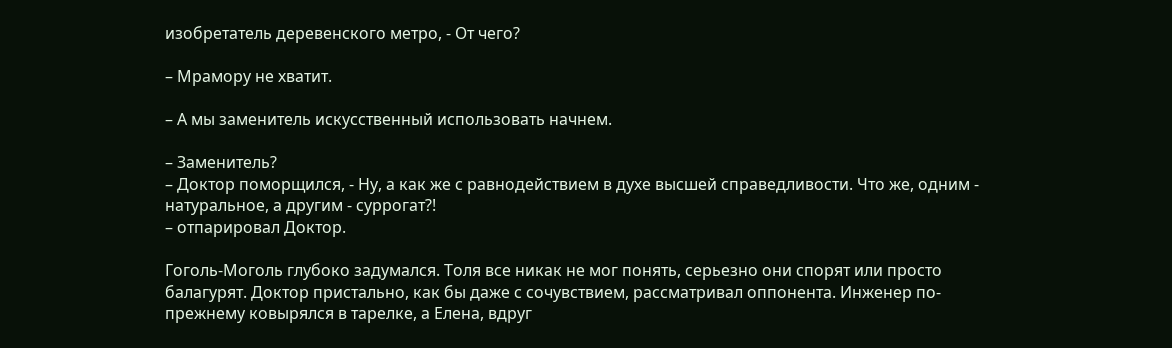изобретатель деревенского метро, - От чего?

– Мрамору не хватит.

– А мы заменитель искусственный использовать начнем.

– Заменитель?
– Доктор поморщился, - Ну, а как же с равнодействием в духе высшей справедливости. Что же, одним - натуральное, а другим - суррогат?!
– отпарировал Доктор.

Гоголь-Моголь глубоко задумался. Толя все никак не мог понять, серьезно они спорят или просто балагурят. Доктор пристально, как бы даже с сочувствием, рассматривал оппонента. Инженер по-прежнему ковырялся в тарелке, а Елена, вдруг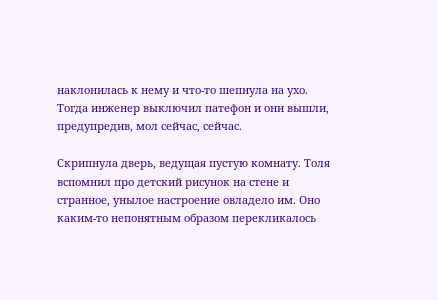наклонилась к нему и что-то шепнула на ухо. Тогда инженер выключил патефон и они вышли, предупредив, мол сейчас, сейчас.

Скрипнула дверь, ведущая пустую комнату. Толя вспомнил про детский рисунок на стене и странное, унылое настроение овладело им. Оно каким-то непонятным образом перекликалось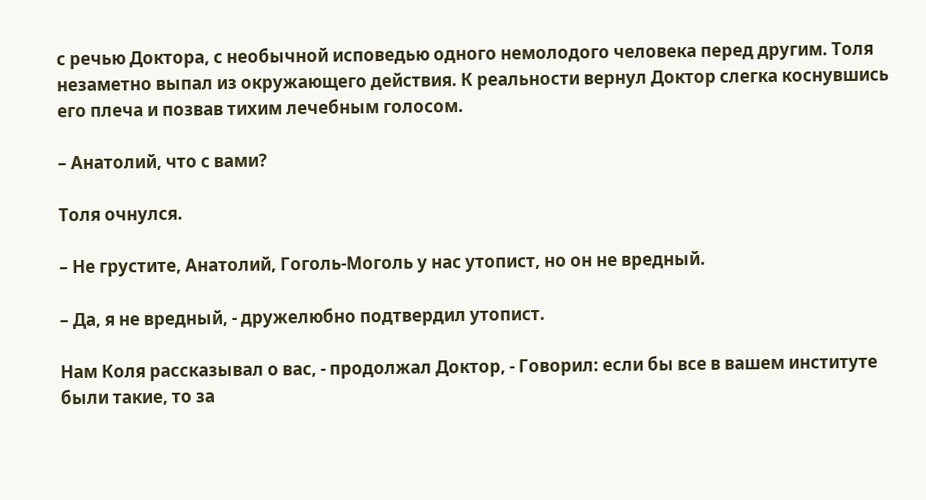с речью Доктора, с необычной исповедью одного немолодого человека перед другим. Толя незаметно выпал из окружающего действия. К реальности вернул Доктор слегка коснувшись его плеча и позвав тихим лечебным голосом.

– Анатолий, что с вами?

Толя очнулся.

– Не грустите, Анатолий, Гоголь-Моголь у нас утопист, но он не вредный.

– Да, я не вредный, - дружелюбно подтвердил утопист.

Нам Коля рассказывал о вас, - продолжал Доктор, - Говорил: если бы все в вашем институте были такие, то за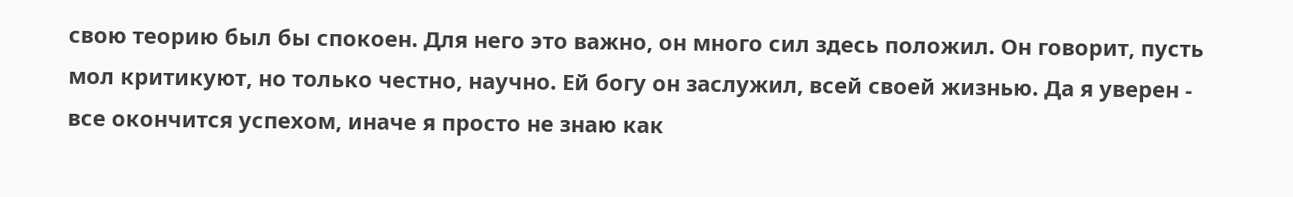свою теорию был бы спокоен. Для него это важно, он много сил здесь положил. Он говорит, пусть мол критикуют, но только честно, научно. Ей богу он заслужил, всей своей жизнью. Да я уверен - все окончится успехом, иначе я просто не знаю как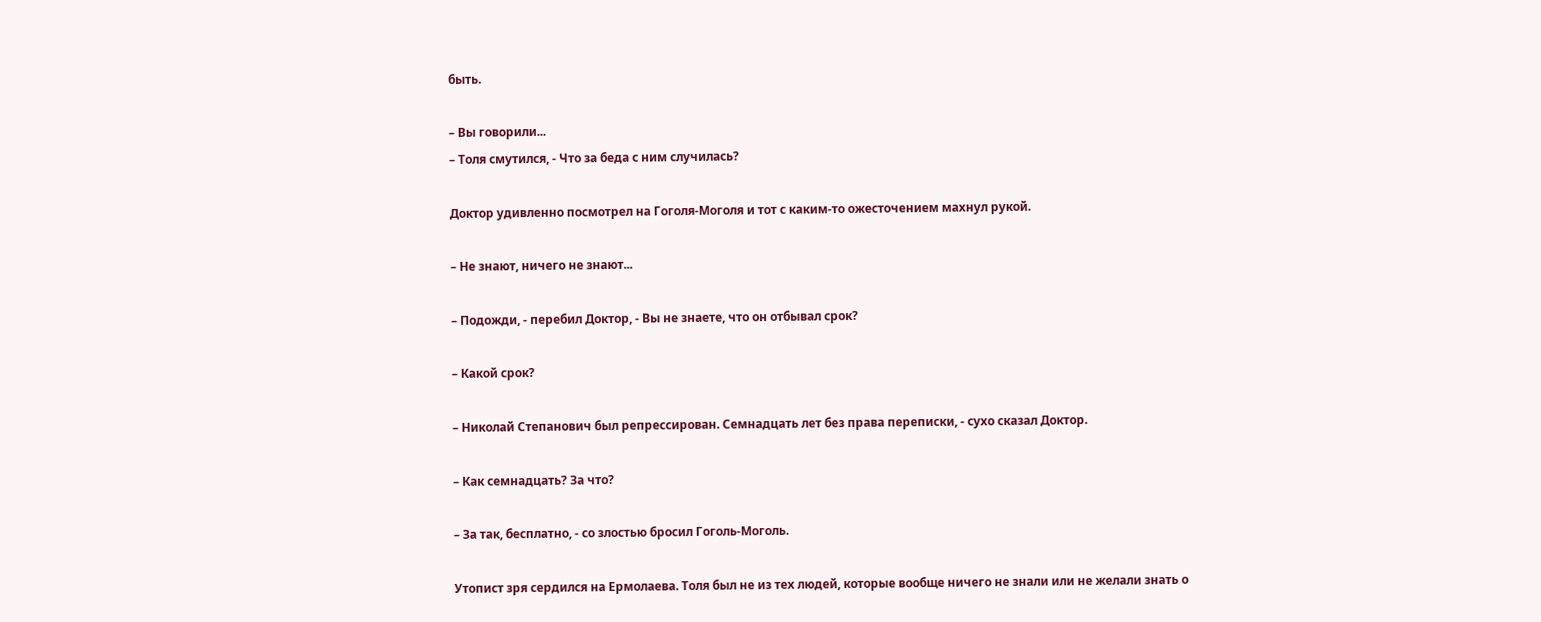быть.

– Вы говорили...
– Толя смутился, - Что за беда с ним случилась?

Доктор удивленно посмотрел на Гоголя-Моголя и тот с каким-то ожесточением махнул рукой.

– Не знают, ничего не знают...

– Подожди, - перебил Доктор, - Вы не знаете, что он отбывал срок?

– Какой срок?

– Николай Степанович был репрессирован. Семнадцать лет без права переписки, - сухо сказал Доктор.

– Как семнадцать? За что?

– За так, бесплатно, - со злостью бросил Гоголь-Моголь.

Утопист зря сердился на Ермолаева. Толя был не из тех людей, которые вообще ничего не знали или не желали знать о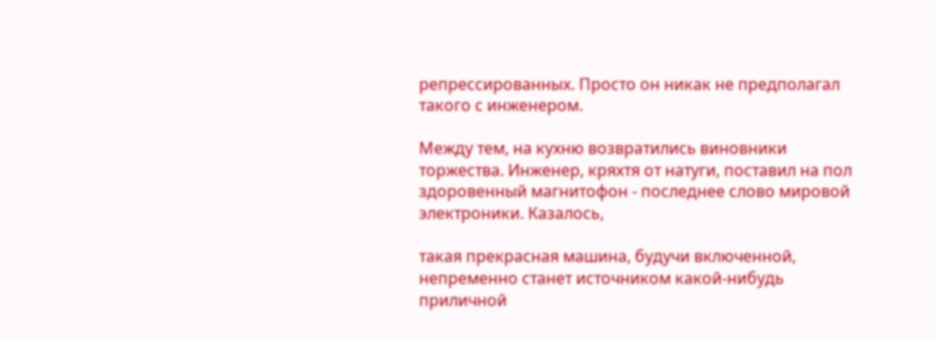репрессированных. Просто он никак не предполагал такого с инженером.

Между тем, на кухню возвратились виновники торжества. Инженер, кряхтя от натуги, поставил на пол здоровенный магнитофон - последнее слово мировой электроники. Казалось,

такая прекрасная машина, будучи включенной, непременно станет источником какой-нибудь приличной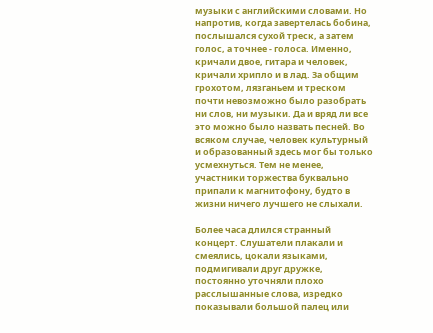музыки с английскими словами. Но напротив, когда завертелась бобина, послышался сухой треск, а затем голос, а точнее - голоса. Именно, кричали двое, гитара и человек, кричали хрипло и в лад. За общим грохотом, лязганьем и треском почти невозможно было разобрать ни слов, ни музыки. Да и вряд ли все это можно было назвать песней. Во всяком случае, человек культурный и образованный здесь мог бы только усмехнуться. Тем не менее, участники торжества буквально припали к магнитофону, будто в жизни ничего лучшего не слыхали.

Более часа длился странный концерт. Слушатели плакали и смеялись, цокали языками, подмигивали друг дружке, постоянно уточняли плохо расслышанные слова, изредко показывали большой палец или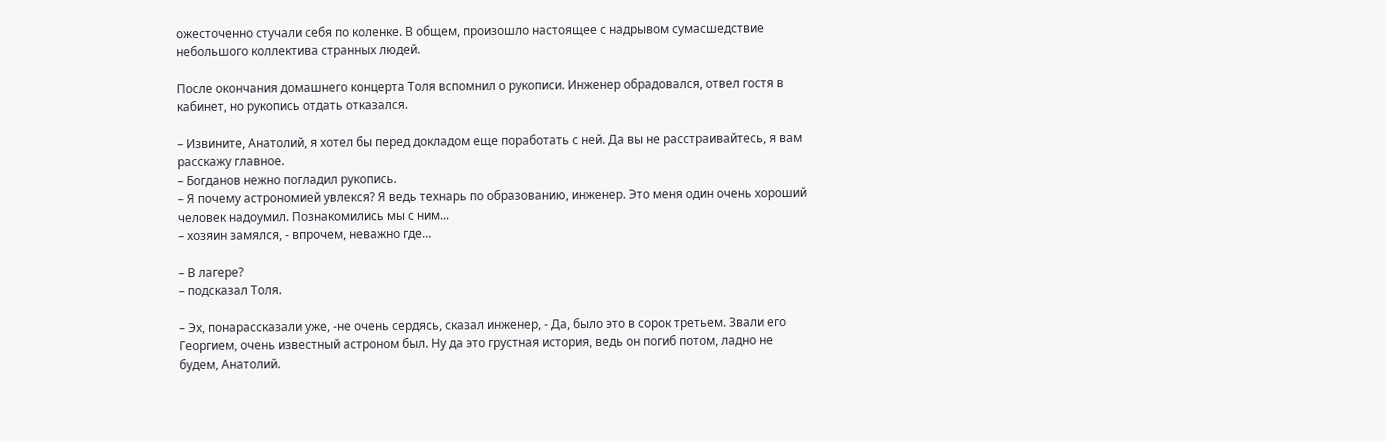ожесточенно стучали себя по коленке. В общем, произошло настоящее с надрывом сумасшедствие небольшого коллектива странных людей.

После окончания домашнего концерта Толя вспомнил о рукописи. Инженер обрадовался, отвел гостя в кабинет, но рукопись отдать отказался.

– Извините, Анатолий, я хотел бы перед докладом еще поработать с ней. Да вы не расстраивайтесь, я вам расскажу главное.
– Богданов нежно погладил рукопись.
– Я почему астрономией увлекся? Я ведь технарь по образованию, инженер. Это меня один очень хороший человек надоумил. Познакомились мы с ним...
– хозяин замялся, - впрочем, неважно где...

– В лагере?
– подсказал Толя.

– Эх, понарассказали уже, -не очень сердясь, сказал инженер, - Да, было это в сорок третьем. Звали его Георгием, очень известный астроном был. Ну да это грустная история, ведь он погиб потом, ладно не будем, Анатолий.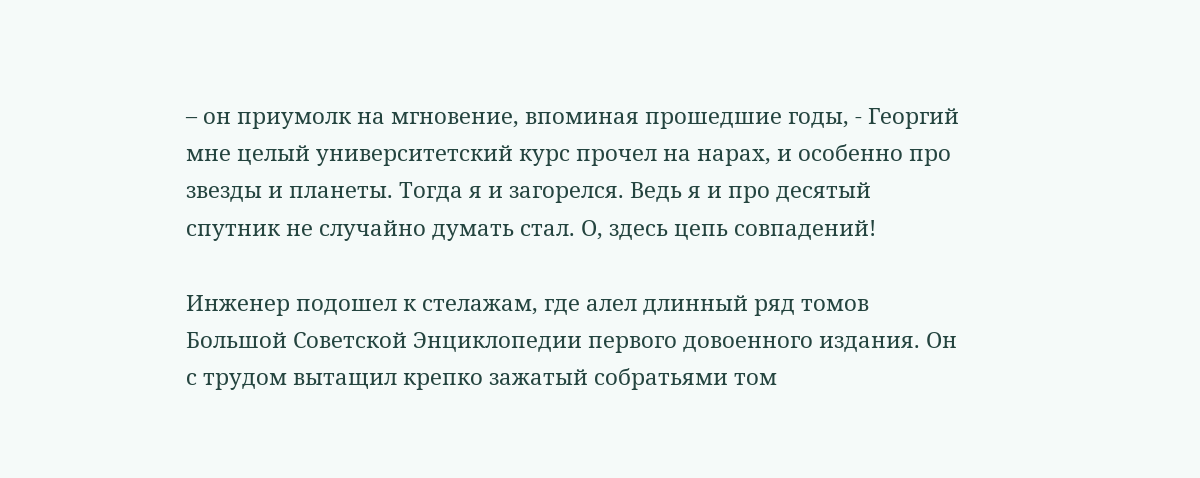– он приумолк на мгновение, впоминая прошедшие годы, - Георгий мне целый университетский курс прочел на нарах, и особенно про звезды и планеты. Тогда я и загорелся. Ведь я и про десятый спутник не случайно думать стал. О, здесь цепь совпадений!

Инженер подошел к стелажам, где алел длинный ряд томов Большой Советской Энциклопедии первого довоенного издания. Он с трудом вытащил крепко зажатый собратьями том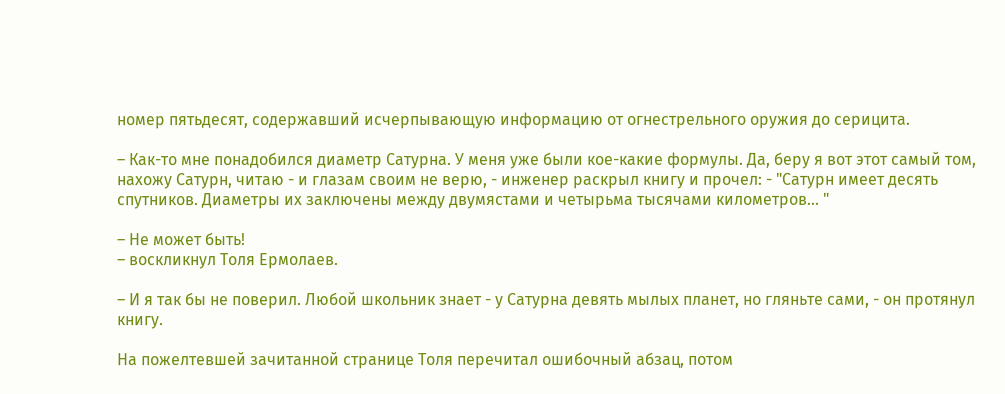номер пятьдесят, содержавший исчерпывающую информацию от огнестрельного оружия до серицита.

– Как-то мне понадобился диаметр Сатурна. У меня уже были кое-какие формулы. Да, беру я вот этот самый том, нахожу Сатурн, читаю - и глазам своим не верю, - инженер раскрыл книгу и прочел: - "Сатурн имеет десять спутников. Диаметры их заключены между двумястами и четырьма тысячами километров... "

– Не может быть!
– воскликнул Толя Ермолаев.

– И я так бы не поверил. Любой школьник знает - у Сатурна девять мылых планет, но гляньте сами, - он протянул книгу.

На пожелтевшей зачитанной странице Толя перечитал ошибочный абзац, потом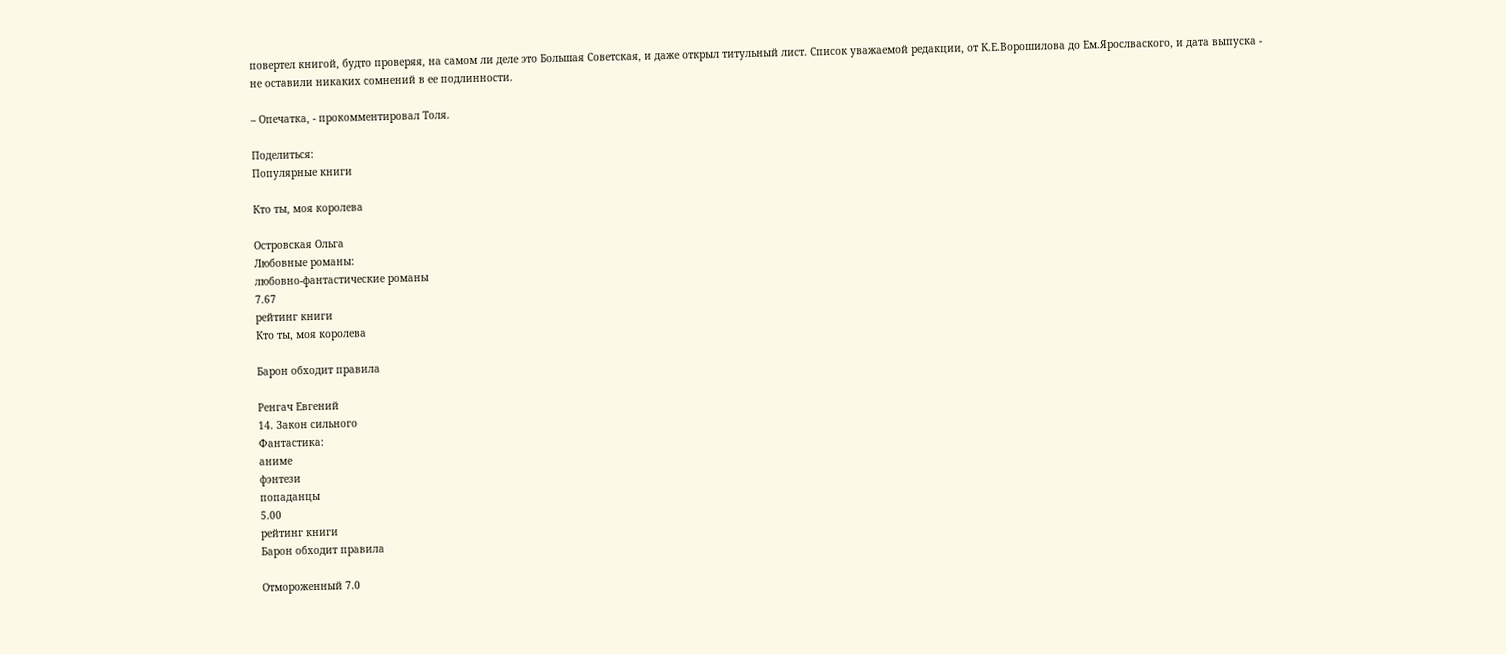повертел книгой, будто проверяя, на самом ли деле это Большая Советская, и даже открыл титульный лист. Список уважаемой редакции, от К.Е.Ворошилова до Ем.Ярослваского, и дата выпуска - не оставили никаких сомнений в ее подлинности.

– Опечатка, - прокомментировал Толя.

Поделиться:
Популярные книги

Кто ты, моя королева

Островская Ольга
Любовные романы:
любовно-фантастические романы
7.67
рейтинг книги
Кто ты, моя королева

Барон обходит правила

Ренгач Евгений
14. Закон сильного
Фантастика:
аниме
фэнтези
попаданцы
5.00
рейтинг книги
Барон обходит правила

Отмороженный 7.0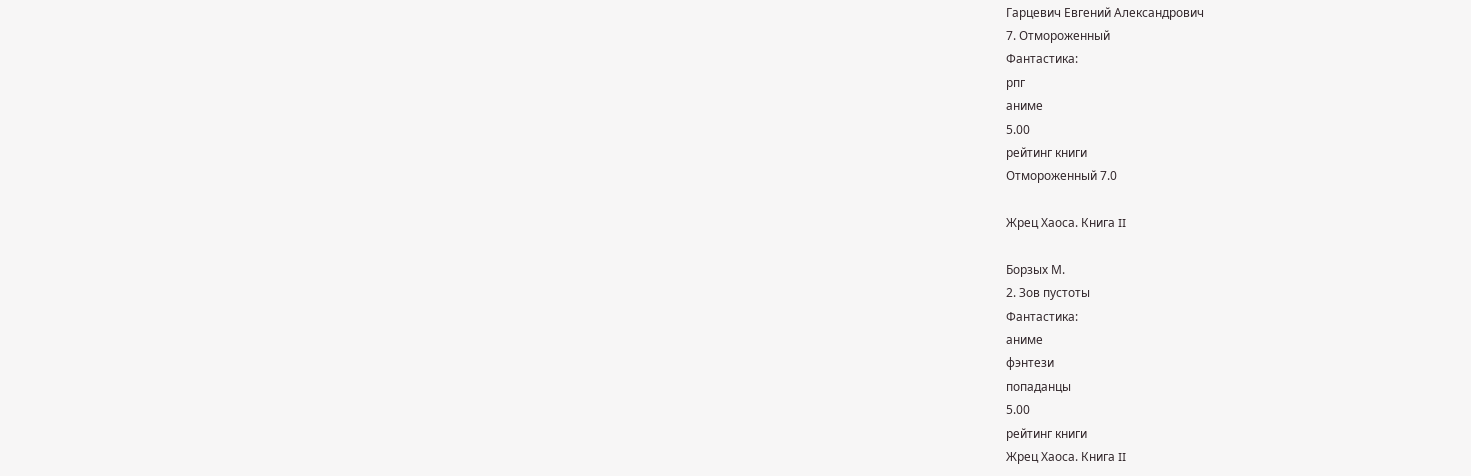Гарцевич Евгений Александрович
7. Отмороженный
Фантастика:
рпг
аниме
5.00
рейтинг книги
Отмороженный 7.0

Жрец Хаоса. Книга II

Борзых М.
2. Зов пустоты
Фантастика:
аниме
фэнтези
попаданцы
5.00
рейтинг книги
Жрец Хаоса. Книга II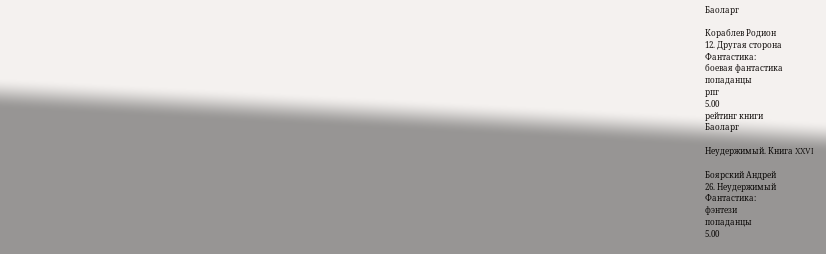Баоларг

Кораблев Родион
12. Другая сторона
Фантастика:
боевая фантастика
попаданцы
рпг
5.00
рейтинг книги
Баоларг

Неудержимый. Книга XXVI

Боярский Андрей
26. Неудержимый
Фантастика:
фэнтези
попаданцы
5.00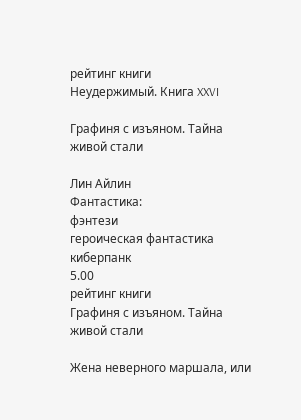рейтинг книги
Неудержимый. Книга XXVI

Графиня с изъяном. Тайна живой стали

Лин Айлин
Фантастика:
фэнтези
героическая фантастика
киберпанк
5.00
рейтинг книги
Графиня с изъяном. Тайна живой стали

Жена неверного маршала, или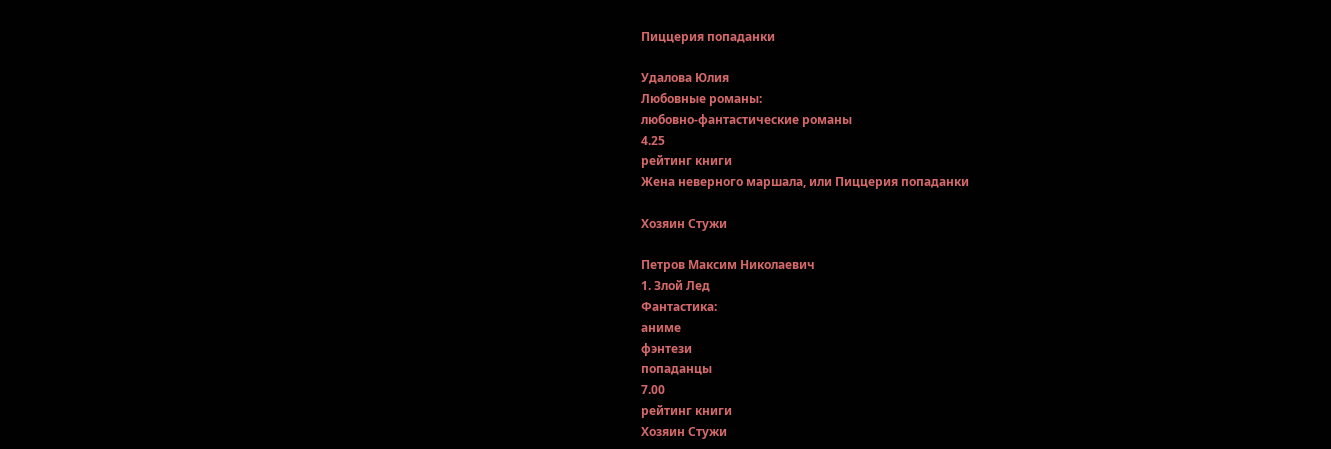Пиццерия попаданки

Удалова Юлия
Любовные романы:
любовно-фантастические романы
4.25
рейтинг книги
Жена неверного маршала, или Пиццерия попаданки

Хозяин Стужи

Петров Максим Николаевич
1. Злой Лед
Фантастика:
аниме
фэнтези
попаданцы
7.00
рейтинг книги
Хозяин Стужи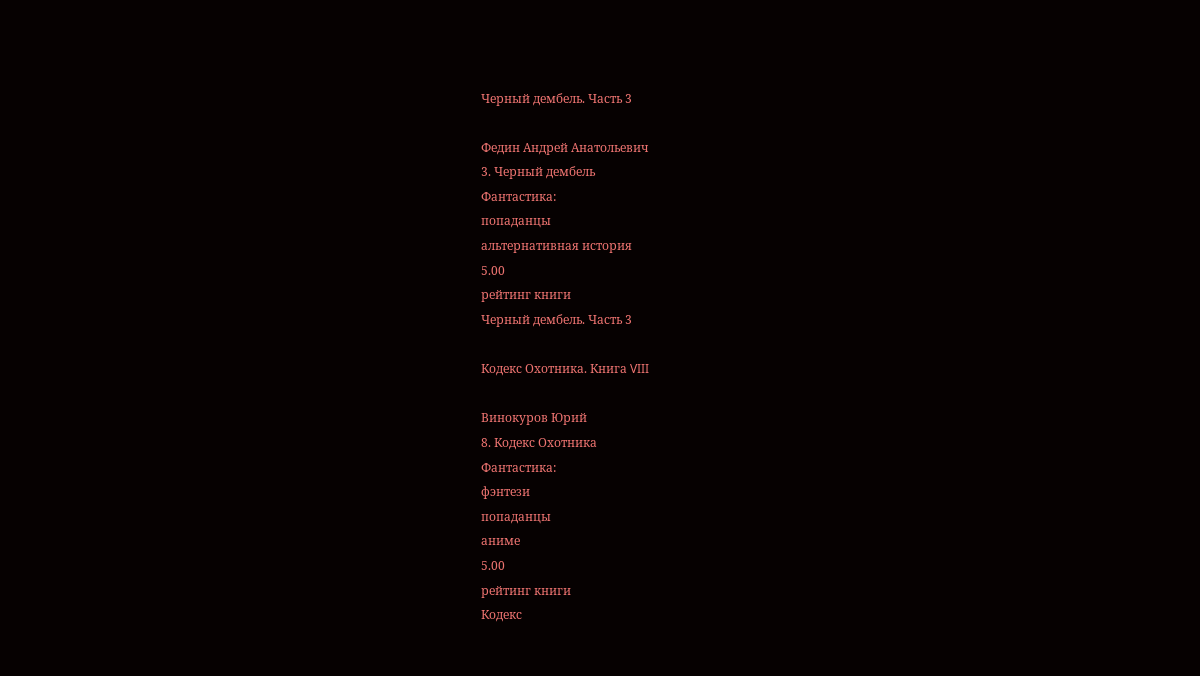Черный дембель. Часть 3

Федин Андрей Анатольевич
3. Черный дембель
Фантастика:
попаданцы
альтернативная история
5.00
рейтинг книги
Черный дембель. Часть 3

Кодекс Охотника. Книга VIII

Винокуров Юрий
8. Кодекс Охотника
Фантастика:
фэнтези
попаданцы
аниме
5.00
рейтинг книги
Кодекс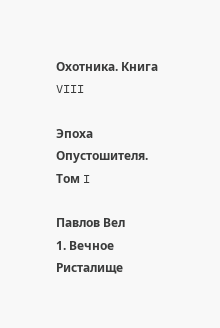Охотника. Книга VIII

Эпоха Опустошителя. Том I

Павлов Вел
1. Вечное Ристалище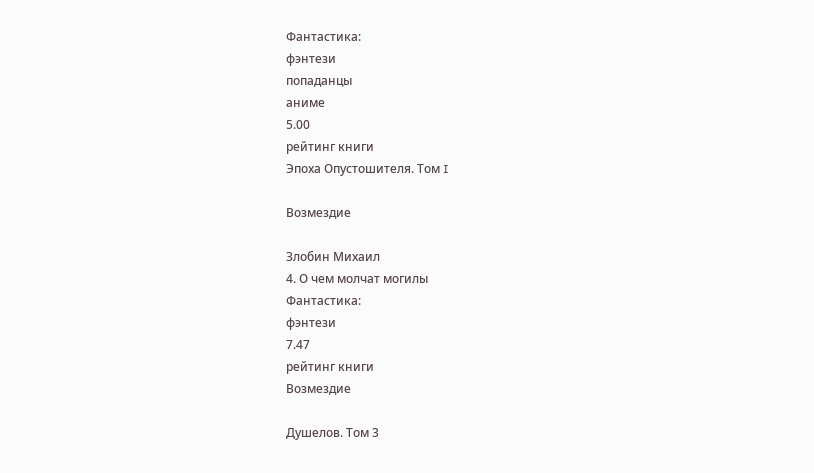Фантастика:
фэнтези
попаданцы
аниме
5.00
рейтинг книги
Эпоха Опустошителя. Том I

Возмездие

Злобин Михаил
4. О чем молчат могилы
Фантастика:
фэнтези
7.47
рейтинг книги
Возмездие

Душелов. Том 3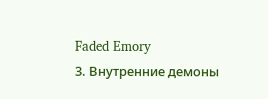Faded Emory
3. Внутренние демоны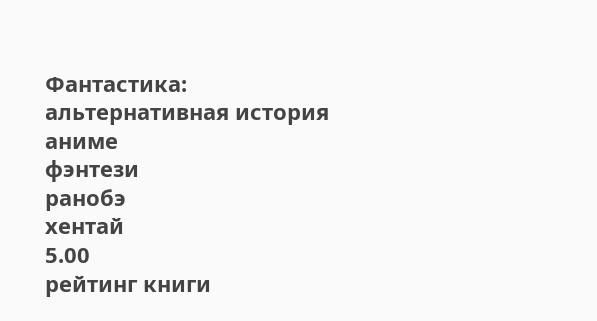Фантастика:
альтернативная история
аниме
фэнтези
ранобэ
хентай
5.00
рейтинг книги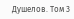Душелов. Том 3